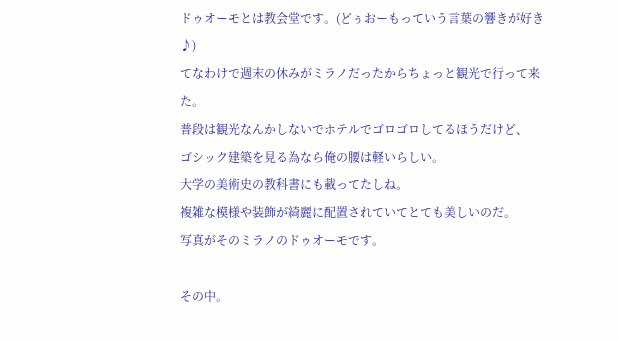ドゥオーモとは教会堂です。(どぅおーもっていう言葉の響きが好き♪)
てなわけで週末の休みがミラノだったからちょっと観光で行って来た。
普段は観光なんかしないでホテルでゴロゴロしてるほうだけど、
ゴシック建築を見る為なら俺の腰は軽いらしい。
大学の美術史の教科書にも載ってたしね。
複雑な模様や装飾が綺麗に配置されていてとても美しいのだ。
写真がそのミラノのドゥオーモです。

その中。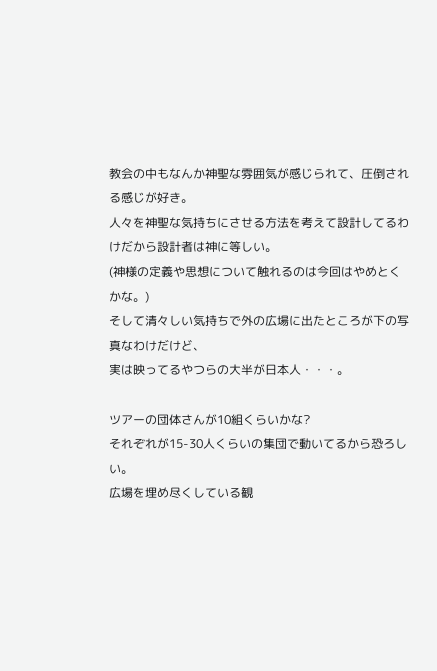教会の中もなんか神聖な雰囲気が感じられて、圧倒される感じが好き。
人々を神聖な気持ちにさせる方法を考えて設計してるわけだから設計者は神に等しい。
(神様の定義や思想について触れるのは今回はやめとくかな。)
そして清々しい気持ちで外の広場に出たところが下の写真なわけだけど、
実は映ってるやつらの大半が日本人・・・。

ツアーの団体さんが10組くらいかな?
それぞれが15-30人くらいの集団で動いてるから恐ろしい。
広場を埋め尽くしている観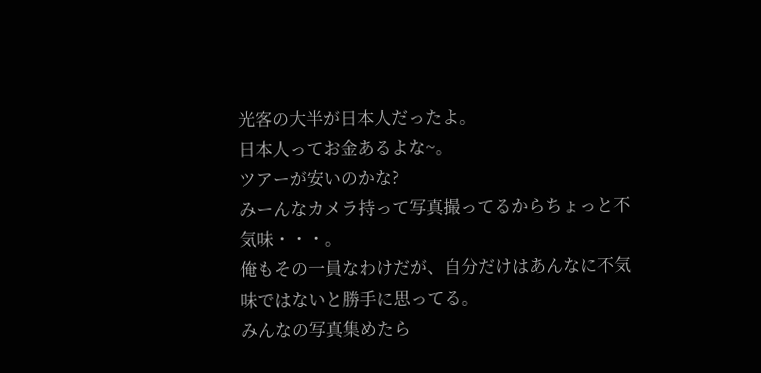光客の大半が日本人だったよ。
日本人ってお金あるよな~。
ツアーが安いのかな?
みーんなカメラ持って写真撮ってるからちょっと不気味・・・。
俺もその一員なわけだが、自分だけはあんなに不気味ではないと勝手に思ってる。
みんなの写真集めたら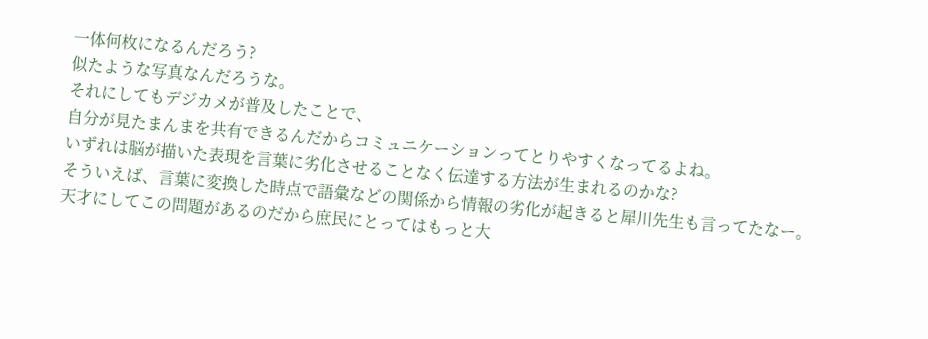一体何枚になるんだろう?
似たような写真なんだろうな。
それにしてもデジカメが普及したことで、
自分が見たまんまを共有できるんだからコミュニケーションってとりやすくなってるよね。
いずれは脳が描いた表現を言葉に劣化させることなく伝達する方法が生まれるのかな?
そういえば、言葉に変換した時点で語彙などの関係から情報の劣化が起きると犀川先生も言ってたなー。
天才にしてこの問題があるのだから庶民にとってはもっと大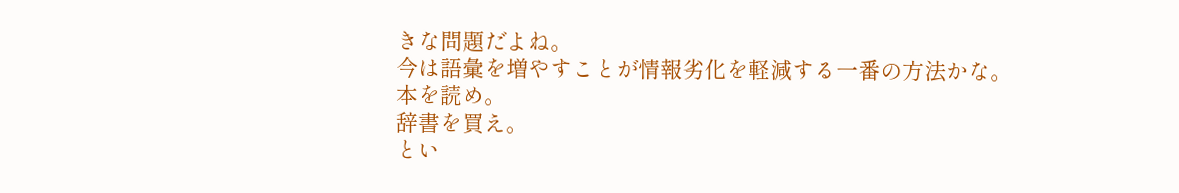きな問題だよね。
今は語彙を増やすことが情報劣化を軽減する一番の方法かな。
本を読め。
辞書を買え。
とい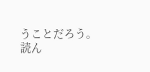うことだろう。
読ん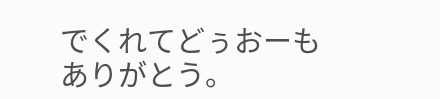でくれてどぅおーもありがとう。